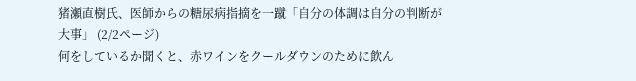猪瀬直樹氏、医師からの糖尿病指摘を一蹴「自分の体調は自分の判断が大事」 (2/2ページ)
何をしているか聞くと、赤ワインをクールダウンのために飲ん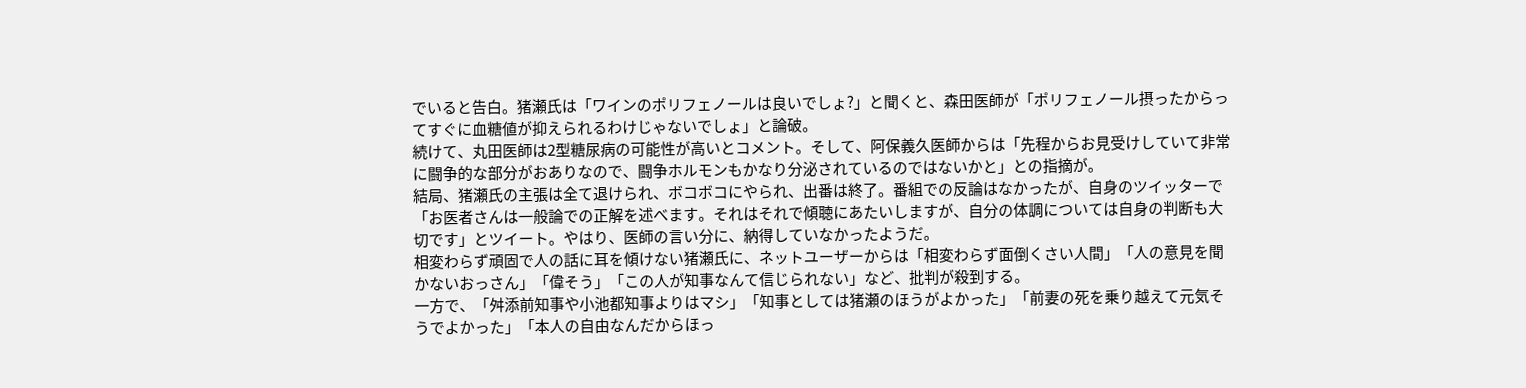でいると告白。猪瀬氏は「ワインのポリフェノールは良いでしょ?」と聞くと、森田医師が「ポリフェノール摂ったからってすぐに血糖値が抑えられるわけじゃないでしょ」と論破。
続けて、丸田医師は2型糖尿病の可能性が高いとコメント。そして、阿保義久医師からは「先程からお見受けしていて非常に闘争的な部分がおありなので、闘争ホルモンもかなり分泌されているのではないかと」との指摘が。
結局、猪瀬氏の主張は全て退けられ、ボコボコにやられ、出番は終了。番組での反論はなかったが、自身のツイッターで「お医者さんは一般論での正解を述べます。それはそれで傾聴にあたいしますが、自分の体調については自身の判断も大切です」とツイート。やはり、医師の言い分に、納得していなかったようだ。
相変わらず頑固で人の話に耳を傾けない猪瀬氏に、ネットユーザーからは「相変わらず面倒くさい人間」「人の意見を聞かないおっさん」「偉そう」「この人が知事なんて信じられない」など、批判が殺到する。
一方で、「舛添前知事や小池都知事よりはマシ」「知事としては猪瀬のほうがよかった」「前妻の死を乗り越えて元気そうでよかった」「本人の自由なんだからほっ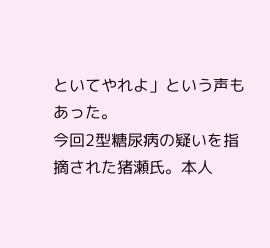といてやれよ」という声もあった。
今回2型糖尿病の疑いを指摘された猪瀬氏。本人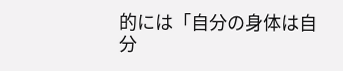的には「自分の身体は自分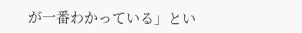が一番わかっている」とい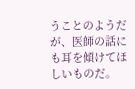うことのようだが、医師の話にも耳を傾けてほしいものだ。